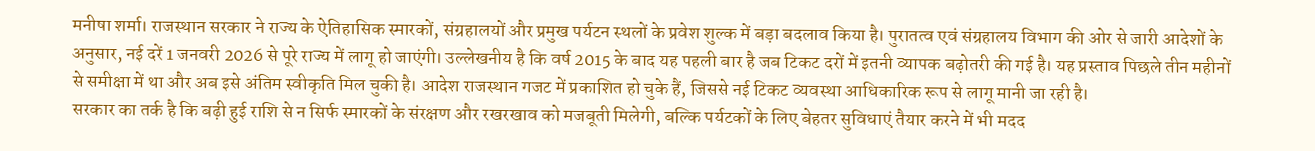मनीषा शर्मा। राजस्थान सरकार ने राज्य के ऐतिहासिक स्मारकों, संग्रहालयों और प्रमुख पर्यटन स्थलों के प्रवेश शुल्क में बड़ा बदलाव किया है। पुरातत्व एवं संग्रहालय विभाग की ओर से जारी आदेशों के अनुसार, नई दरें 1 जनवरी 2026 से पूरे राज्य में लागू हो जाएंगी। उल्लेखनीय है कि वर्ष 2015 के बाद यह पहली बार है जब टिकट दरों में इतनी व्यापक बढ़ोतरी की गई है। यह प्रस्ताव पिछले तीन महीनों से समीक्षा में था और अब इसे अंतिम स्वीकृति मिल चुकी है। आदेश राजस्थान गजट में प्रकाशित हो चुके हैं, जिससे नई टिकट व्यवस्था आधिकारिक रूप से लागू मानी जा रही है।
सरकार का तर्क है कि बढ़ी हुई राशि से न सिर्फ स्मारकों के संरक्षण और रखरखाव को मजबूती मिलेगी, बल्कि पर्यटकों के लिए बेहतर सुविधाएं तैयार करने में भी मदद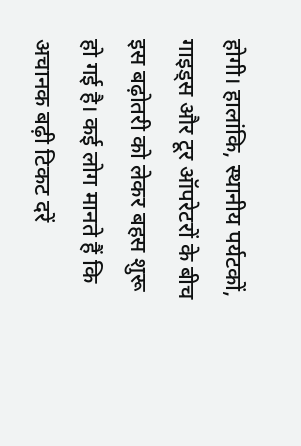होगी। हालांकि, स्थानीय पर्यटकों, गाइड्स और टूर ऑपरेटरों के बीच इस बढ़ोतरी को लेकर बहस शुरू हो गई है। कई लोग मानते हैं कि अचानक बढ़ी टिकट दरें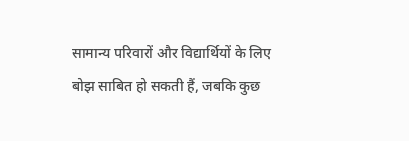सामान्य परिवारों और विद्यार्थियों के लिए बोझ साबित हो सकती हैं, जबकि कुछ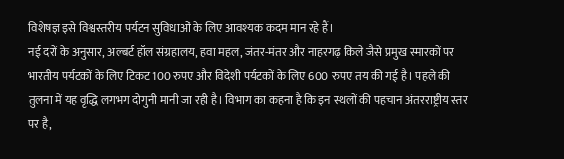विशेषज्ञ इसे विश्वस्तरीय पर्यटन सुविधाओं के लिए आवश्यक कदम मान रहे हैं।
नई दरों के अनुसार, अल्बर्ट हॉल संग्रहालय, हवा महल, जंतर-मंतर और नाहरगढ़ किले जैसे प्रमुख स्मारकों पर भारतीय पर्यटकों के लिए टिकट 100 रुपए और विदेशी पर्यटकों के लिए 600 रुपए तय की गई है। पहले की तुलना में यह वृद्धि लगभग दोगुनी मानी जा रही है। विभाग का कहना है कि इन स्थलों की पहचान अंतरराष्ट्रीय स्तर पर है,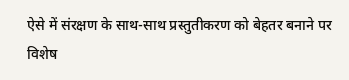ऐसे में संरक्षण के साथ-साथ प्रस्तुतीकरण को बेहतर बनाने पर विशेष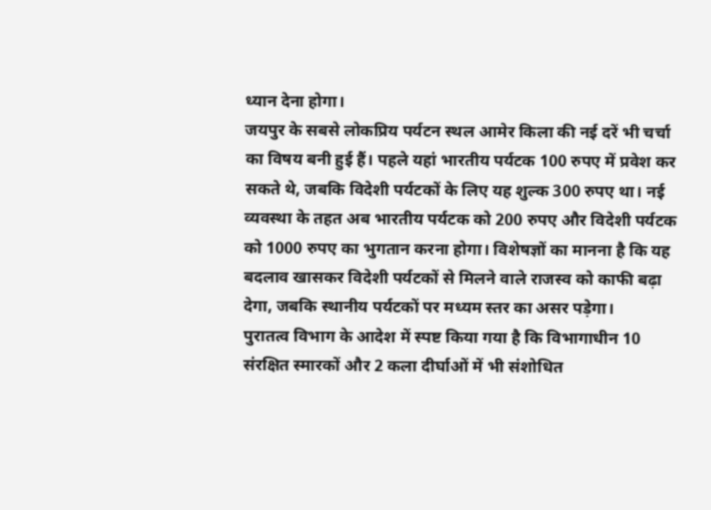ध्यान देना होगा।
जयपुर के सबसे लोकप्रिय पर्यटन स्थल आमेर किला की नई दरें भी चर्चा का विषय बनी हुई हैं। पहले यहां भारतीय पर्यटक 100 रुपए में प्रवेश कर सकते थे, जबकि विदेशी पर्यटकों के लिए यह शुल्क 300 रुपए था। नई व्यवस्था के तहत अब भारतीय पर्यटक को 200 रुपए और विदेशी पर्यटक को 1000 रुपए का भुगतान करना होगा। विशेषज्ञों का मानना है कि यह बदलाव खासकर विदेशी पर्यटकों से मिलने वाले राजस्व को काफी बढ़ा देगा, जबकि स्थानीय पर्यटकों पर मध्यम स्तर का असर पड़ेगा।
पुरातत्व विभाग के आदेश में स्पष्ट किया गया है कि विभागाधीन 10 संरक्षित स्मारकों और 2 कला दीर्घाओं में भी संशोधित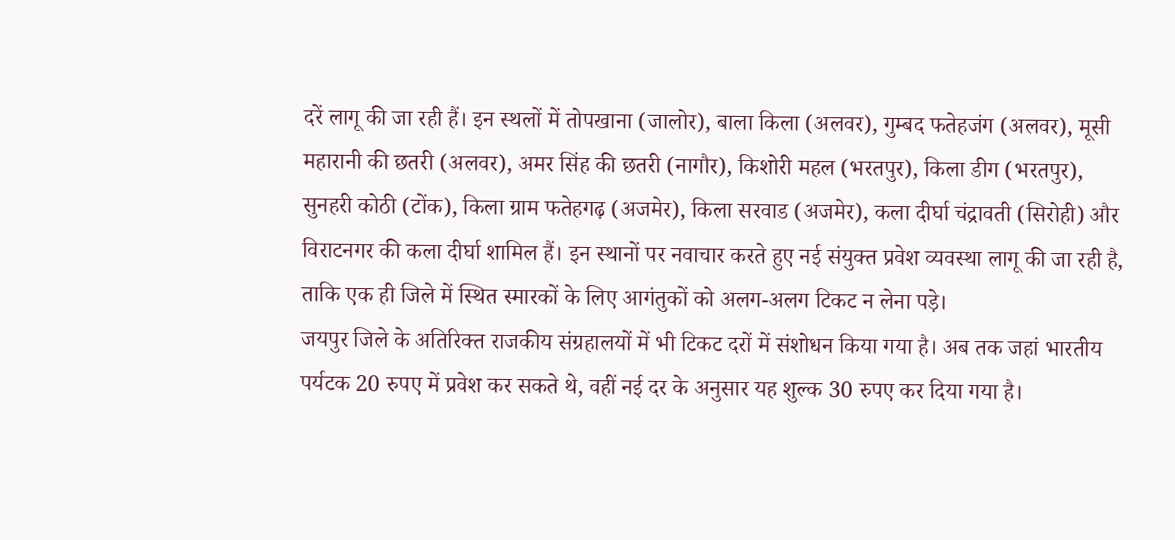दरें लागू की जा रही हैं। इन स्थलों में तोपखाना (जालोर), बाला किला (अलवर), गुम्बद फतेहजंग (अलवर), मूसी महारानी की छतरी (अलवर), अमर सिंह की छतरी (नागौर), किशोरी महल (भरतपुर), किला डीग (भरतपुर), सुनहरी कोठी (टोंक), किला ग्राम फतेहगढ़ (अजमेर), किला सरवाड (अजमेर), कला दीर्घा चंद्रावती (सिरोही) और विराटनगर की कला दीर्घा शामिल हैं। इन स्थानों पर नवाचार करते हुए नई संयुक्त प्रवेश व्यवस्था लागू की जा रही है, ताकि एक ही जिले में स्थित स्मारकों के लिए आगंतुकों को अलग-अलग टिकट न लेना पड़े।
जयपुर जिले के अतिरिक्त राजकीय संग्रहालयों में भी टिकट दरों में संशोधन किया गया है। अब तक जहां भारतीय पर्यटक 20 रुपए में प्रवेश कर सकते थे, वहीं नई दर के अनुसार यह शुल्क 30 रुपए कर दिया गया है।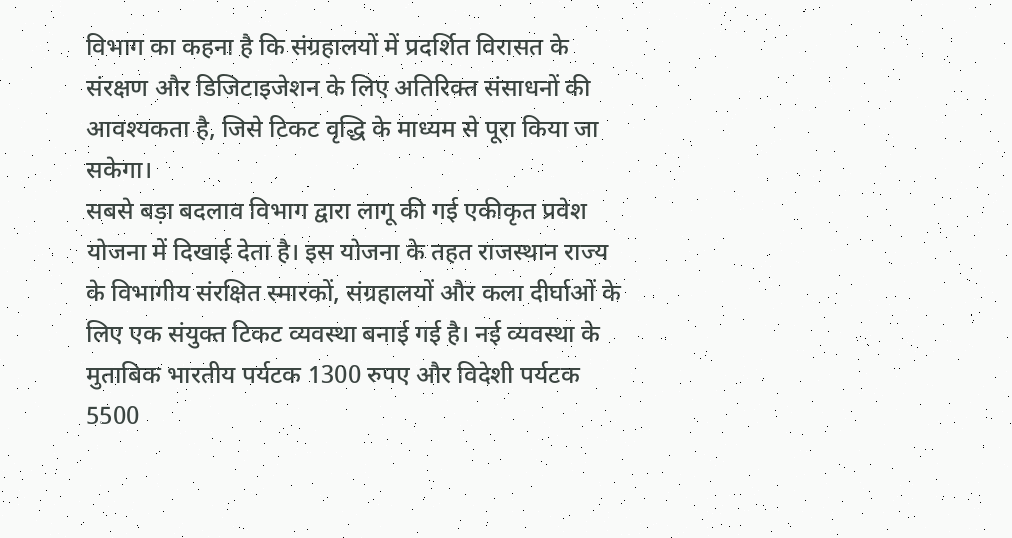विभाग का कहना है कि संग्रहालयों में प्रदर्शित विरासत के संरक्षण और डिजिटाइजेशन के लिए अतिरिक्त संसाधनों की आवश्यकता है, जिसे टिकट वृद्धि के माध्यम से पूरा किया जा सकेगा।
सबसे बड़ा बदलाव विभाग द्वारा लागू की गई एकीकृत प्रवेश योजना में दिखाई देता है। इस योजना के तहत राजस्थान राज्य के विभागीय संरक्षित स्मारकों, संग्रहालयों और कला दीर्घाओं के लिए एक संयुक्त टिकट व्यवस्था बनाई गई है। नई व्यवस्था के मुताबिक भारतीय पर्यटक 1300 रुपए और विदेशी पर्यटक 5500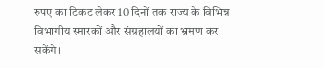रुपए का टिकट लेकर 10 दिनों तक राज्य के विभिन्न विभागीय स्मारकों और संग्रहालयों का भ्रमण कर सकेंगे।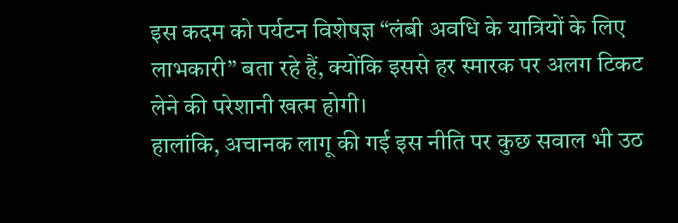इस कदम को पर्यटन विशेषज्ञ “लंबी अवधि के यात्रियों के लिए लाभकारी” बता रहे हैं, क्योंकि इससे हर स्मारक पर अलग टिकट लेने की परेशानी खत्म होगी।
हालांकि, अचानक लागू की गई इस नीति पर कुछ सवाल भी उठ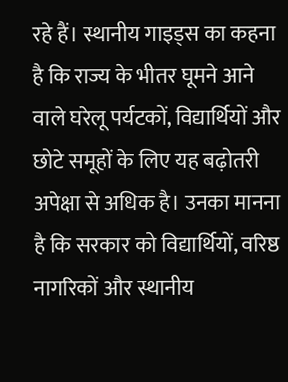रहे हैं। स्थानीय गाइड्स का कहना है कि राज्य के भीतर घूमने आने वाले घरेलू पर्यटकों, विद्यार्थियों और छोटे समूहों के लिए यह बढ़ोतरी अपेक्षा से अधिक है। उनका मानना है कि सरकार को विद्यार्थियों, वरिष्ठ नागरिकों और स्थानीय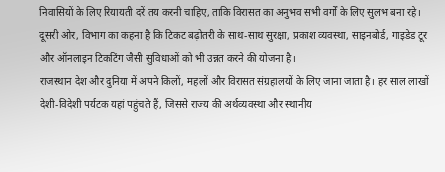निवासियों के लिए रियायती दरें तय करनी चाहिए, ताकि विरासत का अनुभव सभी वर्गों के लिए सुलभ बना रहे। दूसरी ओर, विभाग का कहना है कि टिकट बढ़ोतरी के साथ-साथ सुरक्षा, प्रकाश व्यवस्था, साइनबोर्ड, गाइडेड टूर और ऑनलाइन टिकटिंग जैसी सुविधाओं को भी उन्नत करने की योजना है।
राजस्थान देश और दुनिया में अपने किलों, महलों और विरासत संग्रहालयों के लिए जाना जाता है। हर साल लाखों देशी-विदेशी पर्यटक यहां पहुंचते हैं, जिससे राज्य की अर्थव्यवस्था और स्थानीय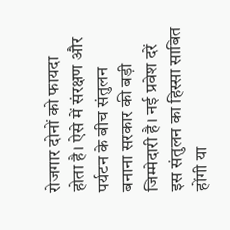रोजगार दोनों को फायदा होता है। ऐसे में संरक्षण और पर्यटन के बीच संतुलन बनाना सरकार की बड़ी जिम्मेदारी है। नई प्रवेश दरें इस संतुलन का हिस्सा साबित होंगी या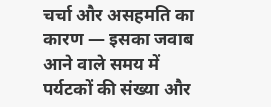चर्चा और असहमति का कारण — इसका जवाब आने वाले समय में पर्यटकों की संख्या और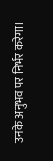उनके अनुभव पर निर्भर करेगा।